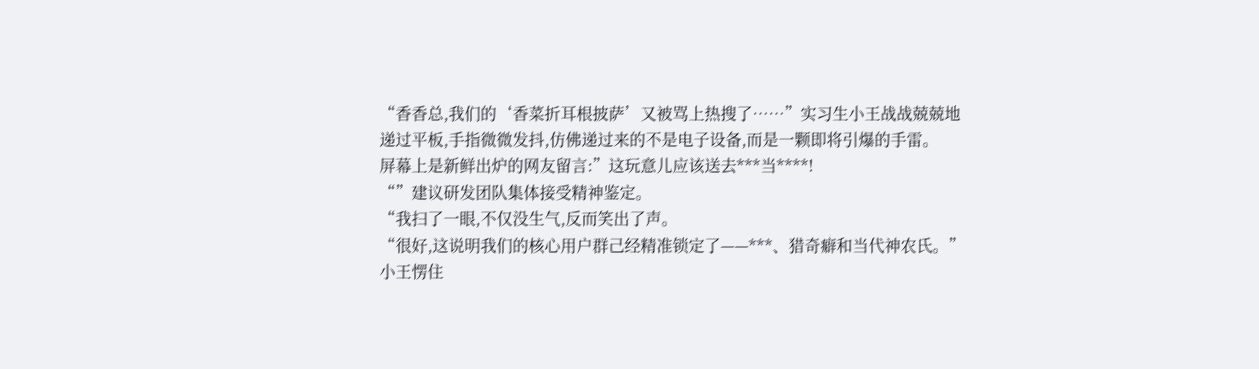“香香总,我们的‘香菜折耳根披萨’又被骂上热搜了……”实习生小王战战兢兢地递过平板,手指微微发抖,仿佛递过来的不是电子设备,而是一颗即将引爆的手雷。
屏幕上是新鲜出炉的网友留言:”这玩意儿应该送去***当****!
“”建议研发团队集体接受精神鉴定。
“我扫了一眼,不仅没生气,反而笑出了声。
“很好,这说明我们的核心用户群己经精准锁定了——***、猎奇癖和当代神农氏。”
小王愣住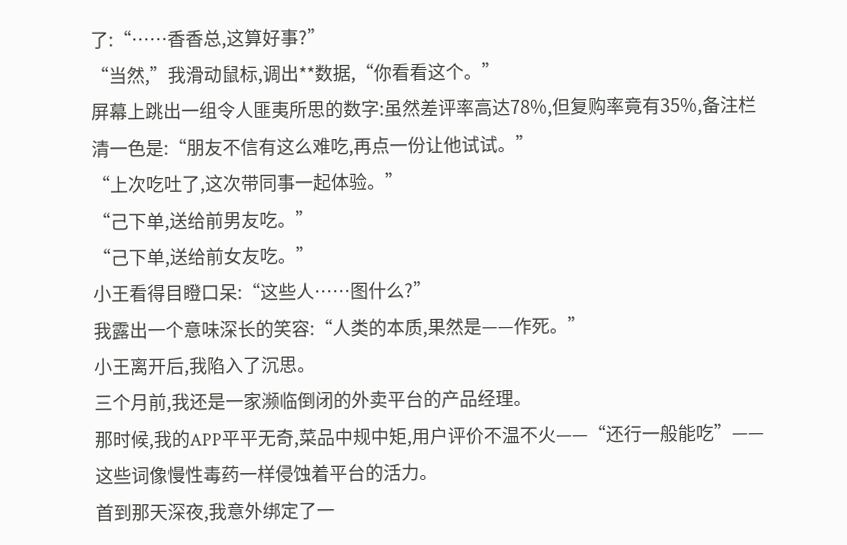了:“……香香总,这算好事?”
“当然,”我滑动鼠标,调出**数据,“你看看这个。”
屏幕上跳出一组令人匪夷所思的数字:虽然差评率高达78%,但复购率竟有35%,备注栏清一色是:“朋友不信有这么难吃,再点一份让他试试。”
“上次吃吐了,这次带同事一起体验。”
“己下单,送给前男友吃。”
“己下单,送给前女友吃。”
小王看得目瞪口呆:“这些人……图什么?”
我露出一个意味深长的笑容:“人类的本质,果然是——作死。”
小王离开后,我陷入了沉思。
三个月前,我还是一家濒临倒闭的外卖平台的产品经理。
那时候,我的APP平平无奇,菜品中规中矩,用户评价不温不火——“还行一般能吃”——这些词像慢性毒药一样侵蚀着平台的活力。
首到那天深夜,我意外绑定了一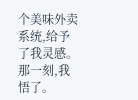个美味外卖系统,给予了我灵感。
那一刻,我悟了。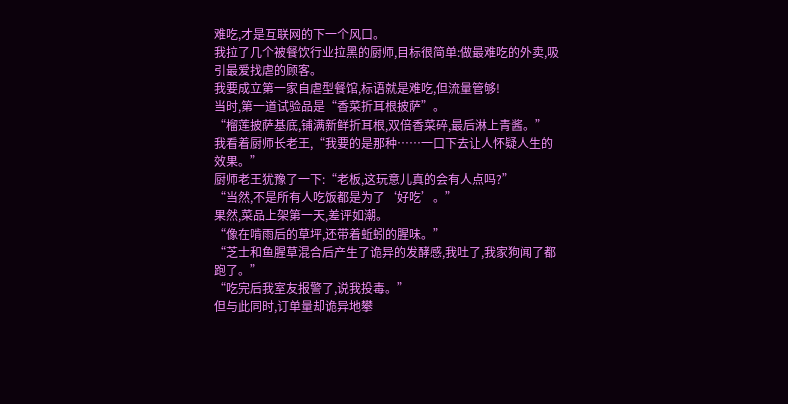难吃,才是互联网的下一个风口。
我拉了几个被餐饮行业拉黑的厨师,目标很简单:做最难吃的外卖,吸引最爱找虐的顾客。
我要成立第一家自虐型餐馆,标语就是难吃,但流量管够!
当时,第一道试验品是“香菜折耳根披萨”。
“榴莲披萨基底,铺满新鲜折耳根,双倍香菜碎,最后淋上青酱。”
我看着厨师长老王,“我要的是那种……一口下去让人怀疑人生的效果。”
厨师老王犹豫了一下:“老板,这玩意儿真的会有人点吗?”
“当然,不是所有人吃饭都是为了‘好吃’。”
果然,菜品上架第一天,差评如潮。
“像在啃雨后的草坪,还带着蚯蚓的腥味。”
“芝士和鱼腥草混合后产生了诡异的发酵感,我吐了,我家狗闻了都跑了。”
“吃完后我室友报警了,说我投毒。”
但与此同时,订单量却诡异地攀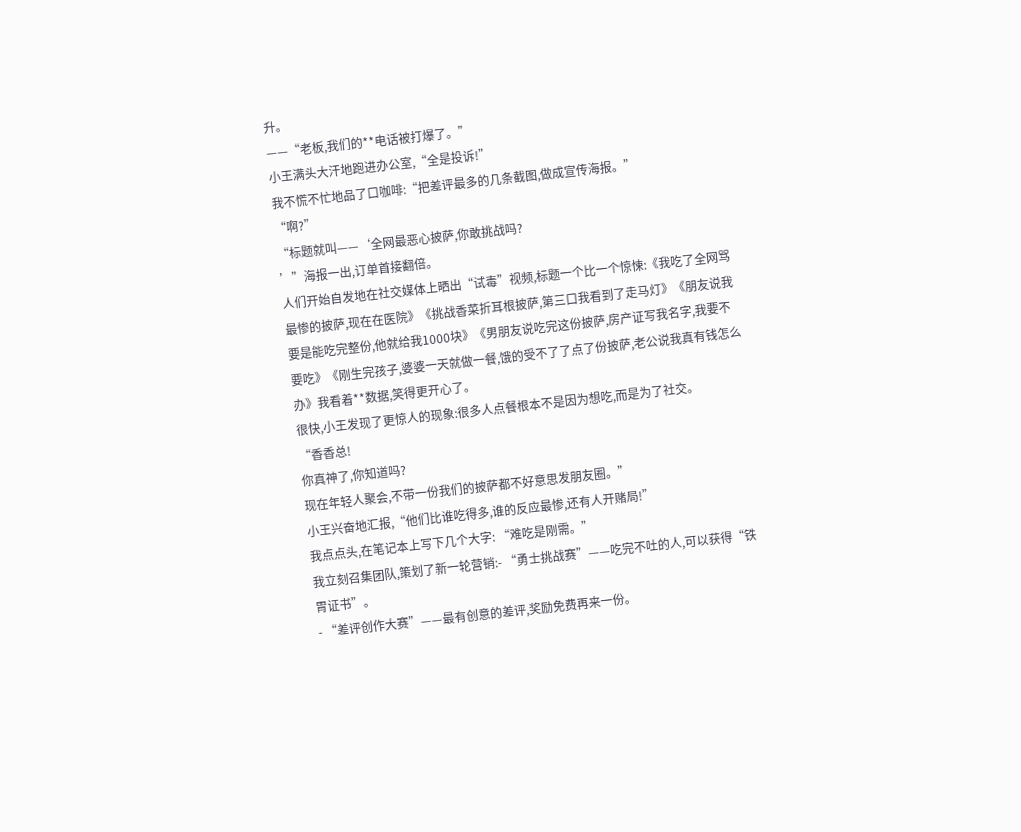升。
——“老板,我们的**电话被打爆了。”
小王满头大汗地跑进办公室,“全是投诉!”
我不慌不忙地品了口咖啡:“把差评最多的几条截图,做成宣传海报。”
“啊?”
“标题就叫——‘全网最恶心披萨,你敢挑战吗?
’”海报一出,订单首接翻倍。
人们开始自发地在社交媒体上晒出“试毒”视频,标题一个比一个惊悚:《我吃了全网骂最惨的披萨,现在在医院》《挑战香菜折耳根披萨,第三口我看到了走马灯》《朋友说我要是能吃完整份,他就给我1000块》《男朋友说吃完这份披萨,房产证写我名字,我要不要吃》《刚生完孩子,婆婆一天就做一餐,饿的受不了了点了份披萨,老公说我真有钱怎么办》我看着**数据,笑得更开心了。
很快,小王发现了更惊人的现象:很多人点餐根本不是因为想吃,而是为了社交。
“香香总!
你真神了,你知道吗?
现在年轻人聚会,不带一份我们的披萨都不好意思发朋友圈。”
小王兴奋地汇报,“他们比谁吃得多,谁的反应最惨,还有人开赌局!”
我点点头,在笔记本上写下几个大字: “难吃是刚需。”
我立刻召集团队,策划了新一轮营销:- “勇士挑战赛”——吃完不吐的人,可以获得“铁胃证书”。
- “差评创作大赛”——最有创意的差评,奖励免费再来一份。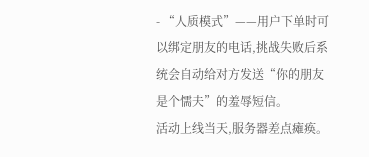- “人质模式”——用户下单时可以绑定朋友的电话,挑战失败后系统会自动给对方发送“你的朋友是个懦夫”的羞辱短信。
活动上线当天,服务器差点瘫痪。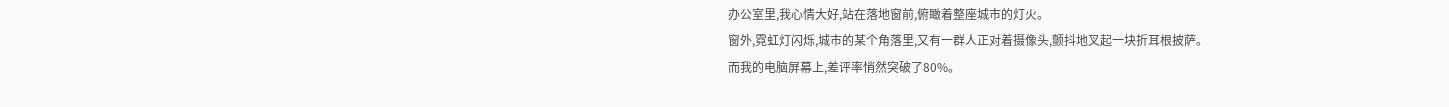办公室里,我心情大好,站在落地窗前,俯瞰着整座城市的灯火。
窗外,霓虹灯闪烁,城市的某个角落里,又有一群人正对着摄像头,颤抖地叉起一块折耳根披萨。
而我的电脑屏幕上,差评率悄然突破了80%。